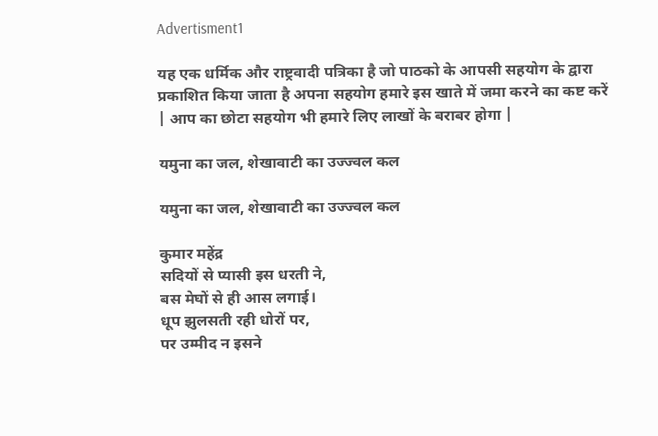Advertisment1

यह एक धर्मिक और राष्ट्रवादी पत्रिका है जो पाठको के आपसी सहयोग के द्वारा प्रकाशित किया जाता है अपना सहयोग हमारे इस खाते में जमा करने का कष्ट करें | आप का छोटा सहयोग भी हमारे लिए लाखों के बराबर होगा |

यमुना का जल, शेखावाटी का उज्ज्वल कल

यमुना का जल, शेखावाटी का उज्ज्वल कल

कुमार महेंद्र
सदियों से प्यासी इस धरती ने,
बस मेघों से ही आस लगाई।
धूप झुलसती रही धोरों पर,
पर उम्मीद न इसने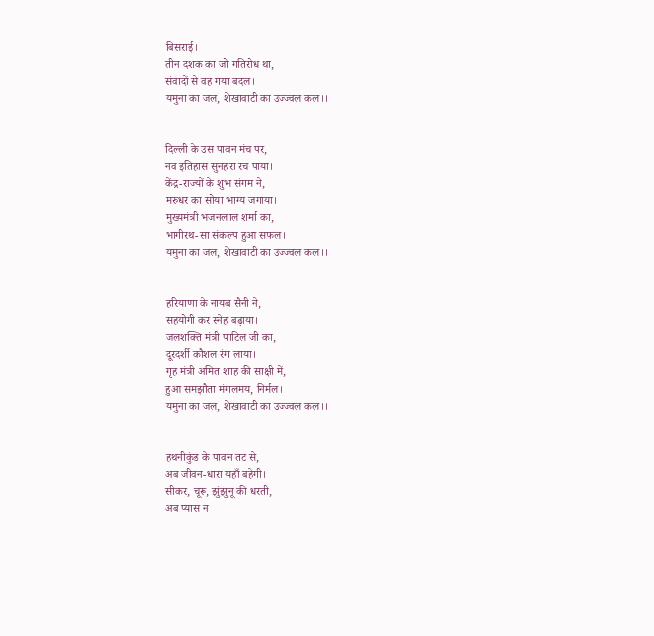बिसराई।
तीन दशक का जो गतिरोध था,
संवादों से वह गया बदल।
यमुना का जल, शेखावाटी का उज्ज्वल कल।।


दिल्ली के उस पावन मंच पर,
नव इतिहास सुनहरा रच पाया।
केंद्र-राज्यों के शुभ संगम ने,
मरुधर का सोया भाग्य जगाया।
मुख्यमंत्री भजनलाल शर्मा का,
भागीरथ-सा संकल्प हुआ सफल।
यमुना का जल, शेखावाटी का उज्ज्वल कल।।


हरियाणा के नायब सैनी ने,
सहयोगी कर स्नेह बढ़ाया।
जलशक्ति मंत्री पाटिल जी का,
दूरदर्शी कौशल रंग लाया।
गृह मंत्री अमित शाह की साक्षी में,
हुआ समझौता मंगलमय, निर्मल।
यमुना का जल, शेखावाटी का उज्ज्वल कल।।


हथनीकुंड के पावन तट से,
अब जीवन-धारा यहाँ बहेगी।
सीकर, चूरू, झुंझुनू की धरती,
अब प्यास न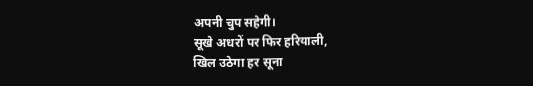अपनी चुप सहेगी।
सूखे अधरों पर फिर हरियाली,
खिल उठेगा हर सूना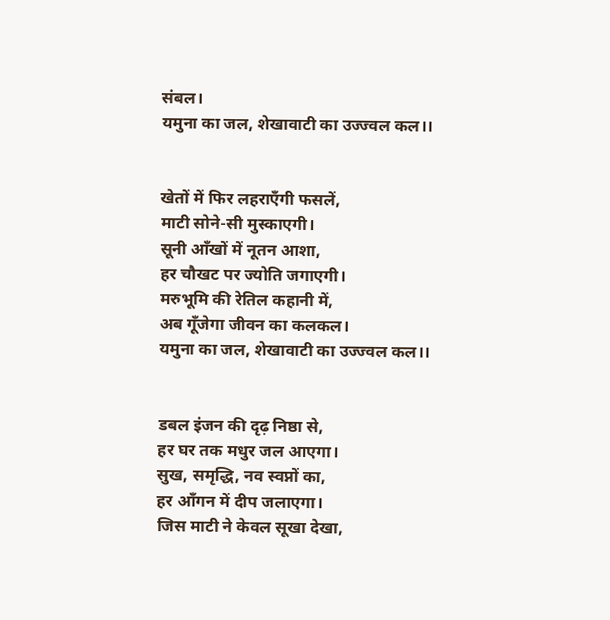संबल।
यमुना का जल, शेखावाटी का उज्ज्वल कल।।


खेतों में फिर लहराएँगी फसलें,
माटी सोने-सी मुस्काएगी।
सूनी आँखों में नूतन आशा,
हर चौखट पर ज्योति जगाएगी।
मरुभूमि की रेतिल कहानी में,
अब गूँजेगा जीवन का कलकल।
यमुना का जल, शेखावाटी का उज्ज्वल कल।।


डबल इंजन की दृढ़ निष्ठा से,
हर घर तक मधुर जल आएगा।
सुख, समृद्धि, नव स्वप्नों का,
हर आँगन में दीप जलाएगा।
जिस माटी ने केवल सूखा देखा,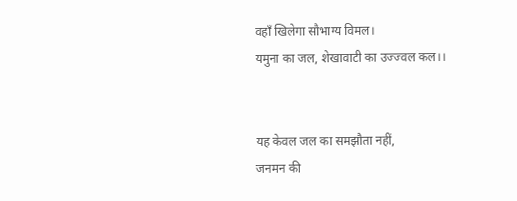वहाँ खिलेगा सौभाग्य विमल।
यमुना का जल, शेखावाटी का उज्ज्वल कल।।


यह केवल जल का समझौता नहीं,
जनमन की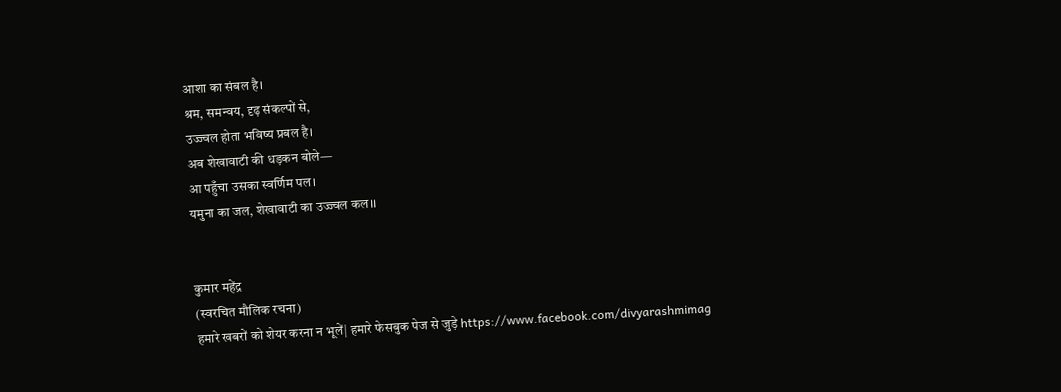आशा का संबल है।
श्रम, समन्वय, दृढ़ संकल्पों से,
उज्ज्वल होता भविष्य प्रबल है।
अब शेखावाटी की धड़कन बोले—
आ पहुँचा उसका स्वर्णिम पल।
यमुना का जल, शेखावाटी का उज्ज्वल कल।।


कुमार महेंद्र
(स्वरचित मौलिक रचना)
हमारे खबरों को शेयर करना न भूलें| हमारे फेसबुक पेज से जुड़े https://www.facebook.com/divyarashmimag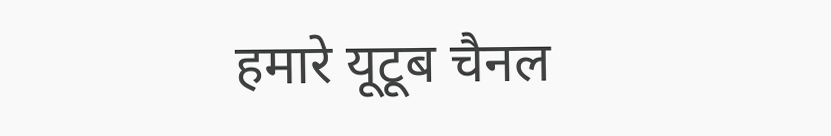हमारे यूटूब चैनल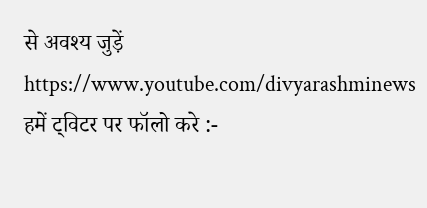से अवश्य जुड़ें https://www.youtube.com/divyarashminews हमें ट्विटर पर फॉलो करे :-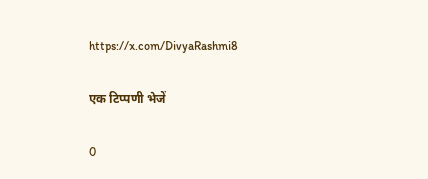https://x.com/DivyaRashmi8

एक टिप्पणी भेजें

0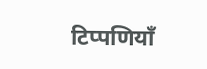टिप्पणियाँ